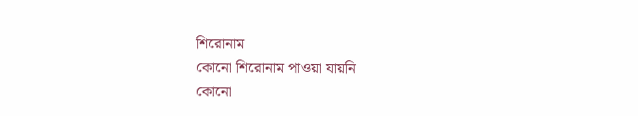শিরোনাম
কোনো শিরোনাম পাওয়া যায়নি
কোনো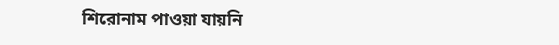শিরোনাম পাওয়া যায়নি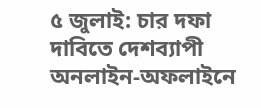৫ জুলাই: চার দফা দাবিতে দেশব্যাপী অনলাইন-অফলাইনে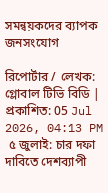সমন্বয়কদের ব্যাপক জনসংযোগ

রিপোর্টার / লেখক: গ্লোবাল টিভি বিডি | প্রকাশিত: 05 Jul 2026, 04:13 PM
 ৫ জুলাই: চার দফা দাবিতে দেশব্যাপী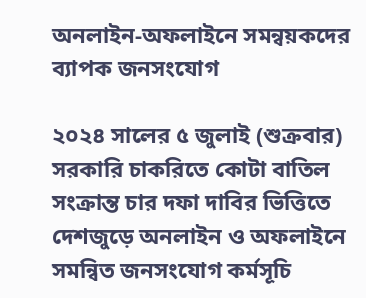অনলাইন-অফলাইনে সমন্বয়কদের ব্যাপক জনসংযোগ

২০২৪ সালের ৫ জুলাই (শুক্রবার) সরকারি চাকরিতে কোটা বাতিল সংক্রান্ত চার দফা দাবির ভিত্তিতে দেশজুড়ে অনলাইন ও অফলাইনে সমন্বিত জনসংযোগ কর্মসূচি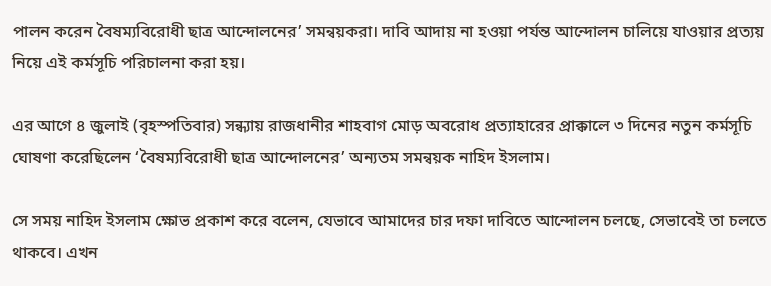পালন করেন বৈষম্যবিরোধী ছাত্র আন্দোলনের’ সমন্বয়করা। দাবি আদায় না হওয়া পর্যন্ত আন্দোলন চালিয়ে যাওয়ার প্রত্যয় নিয়ে এই কর্মসূচি পরিচালনা করা হয়।

এর আগে ৪ জুলাই (বৃহস্পতিবার) সন্ধ্যায় রাজধানীর শাহবাগ মোড় অবরোধ প্রত্যাহারের প্রাক্কালে ৩ দিনের নতুন কর্মসূচি ঘোষণা করেছিলেন ‘বৈষম্যবিরোধী ছাত্র আন্দোলনের’ অন্যতম সমন্বয়ক নাহিদ ইসলাম।

সে সময় নাহিদ ইসলাম ক্ষোভ প্রকাশ করে বলেন, যেভাবে আমাদের চার দফা দাবিতে আন্দোলন চলছে, সেভাবেই তা চলতে থাকবে। এখন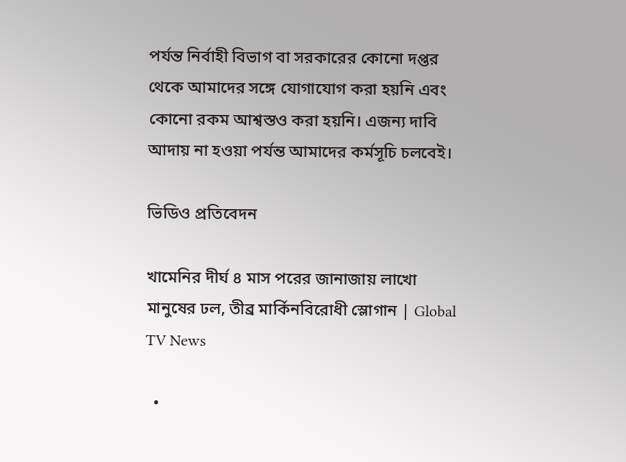পর্যন্ত নির্বাহী বিভাগ বা সরকারের কোনো দপ্তর থেকে আমাদের সঙ্গে যোগাযোগ করা হয়নি এবং কোনো রকম আশ্বস্তও করা হয়নি। এজন্য দাবি আদায় না হওয়া পর্যন্ত আমাদের কর্মসূচি চলবেই।

ভিডিও প্রতিবেদন

খামেনির দীর্ঘ ৪ মাস পরের জানাজায় লাখো মানুষের ঢল, তীব্র মার্কিনবিরোধী স্লোগান | Global TV News

  •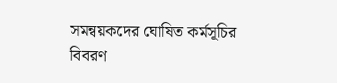সমন্বয়কদের ঘোষিত কর্মসূচির বিবরণ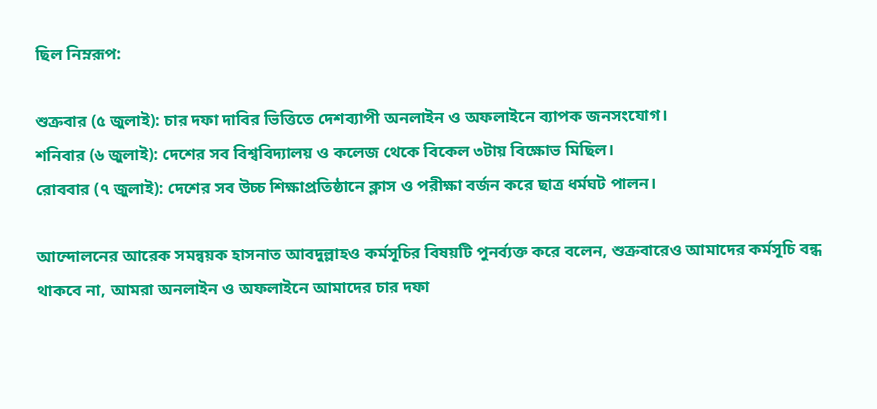ছিল নিম্নরূপ:

শুক্রবার (৫ জুলাই): চার দফা দাবির ভিত্তিতে দেশব্যাপী অনলাইন ও অফলাইনে ব্যাপক জনসংযোগ।
শনিবার (৬ জুলাই): দেশের সব বিশ্ববিদ্যালয় ও কলেজ থেকে বিকেল ৩টায় বিক্ষোভ মিছিল।
রোববার (৭ জুলাই): দেশের সব উচ্চ শিক্ষাপ্রতিষ্ঠানে ক্লাস ও পরীক্ষা বর্জন করে ছাত্র ধর্মঘট পালন।

আন্দোলনের আরেক সমন্বয়ক হাসনাত আবদুল্লাহও কর্মসূচির বিষয়টি পুনর্ব্যক্ত করে বলেন, শুক্রবারেও আমাদের কর্মসূচি বন্ধ থাকবে না, আমরা অনলাইন ও অফলাইনে আমাদের চার দফা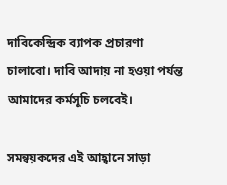দাবিকেন্দ্রিক ব্যাপক প্রচারণা চালাবো। দাবি আদায় না হওয়া পর্যন্ত আমাদের কর্মসূচি চলবেই।

সমন্বয়কদের এই আহ্বানে সাড়া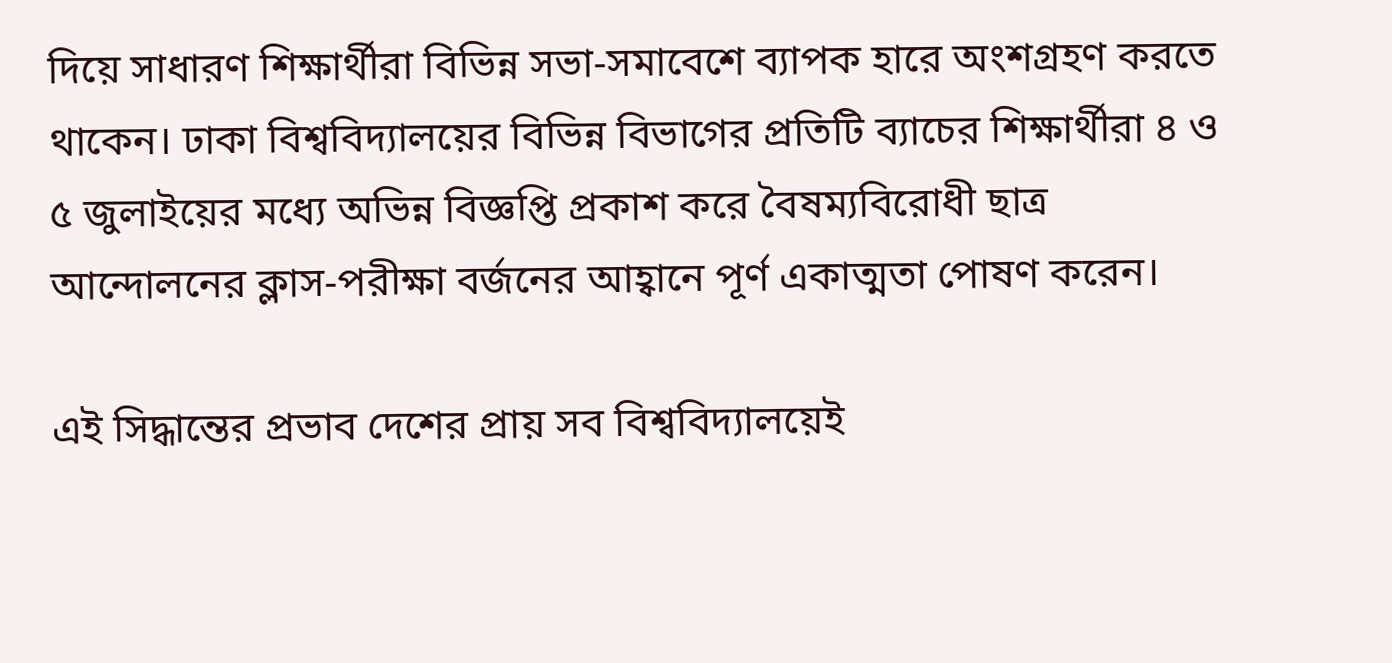দিয়ে সাধারণ শিক্ষার্থীরা বিভিন্ন সভা-সমাবেশে ব্যাপক হারে অংশগ্রহণ করতে থাকেন। ঢাকা বিশ্ববিদ্যালয়ের বিভিন্ন বিভাগের প্রতিটি ব্যাচের শিক্ষার্থীরা ৪ ও ৫ জুলাইয়ের মধ্যে অভিন্ন বিজ্ঞপ্তি প্রকাশ করে বৈষম্যবিরোধী ছাত্র আন্দোলনের ক্লাস-পরীক্ষা বর্জনের আহ্বানে পূর্ণ একাত্মতা পোষণ করেন।

এই সিদ্ধান্তের প্রভাব দেশের প্রায় সব বিশ্ববিদ্যালয়েই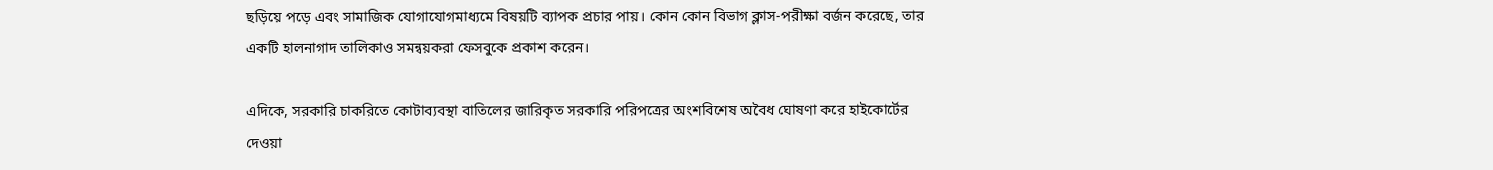ছড়িয়ে পড়ে এবং সামাজিক যোগাযোগমাধ্যমে বিষয়টি ব্যাপক প্রচার পায়। কোন কোন বিভাগ ক্লাস-পরীক্ষা বর্জন করেছে, তার একটি হালনাগাদ তালিকাও সমন্বয়করা ফেসবুকে প্রকাশ করেন।

এদিকে, সরকারি চাকরিতে কোটাব্যবস্থা বাতিলের জারিকৃত সরকারি পরিপত্রের অংশবিশেষ অবৈধ ঘোষণা করে হাইকোর্টের দেওয়া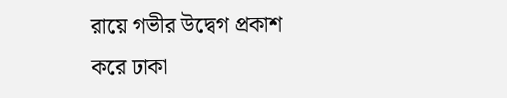রায়ে গভীর উদ্বেগ প্রকাশ করে ঢাকা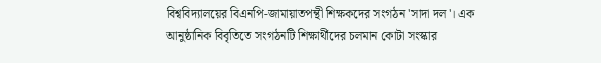বিশ্ববিদ্যালয়ের বিএনপি-জামায়াতপন্থী শিক্ষকদের সংগঠন 'সাদা দল'। এক আনুষ্ঠানিক বিবৃতিতে সংগঠনটি শিক্ষার্থীদের চলমান কোটা সংস্কার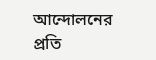আন্দোলনের প্রতি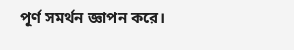পূর্ণ সমর্থন জ্ঞাপন করে।